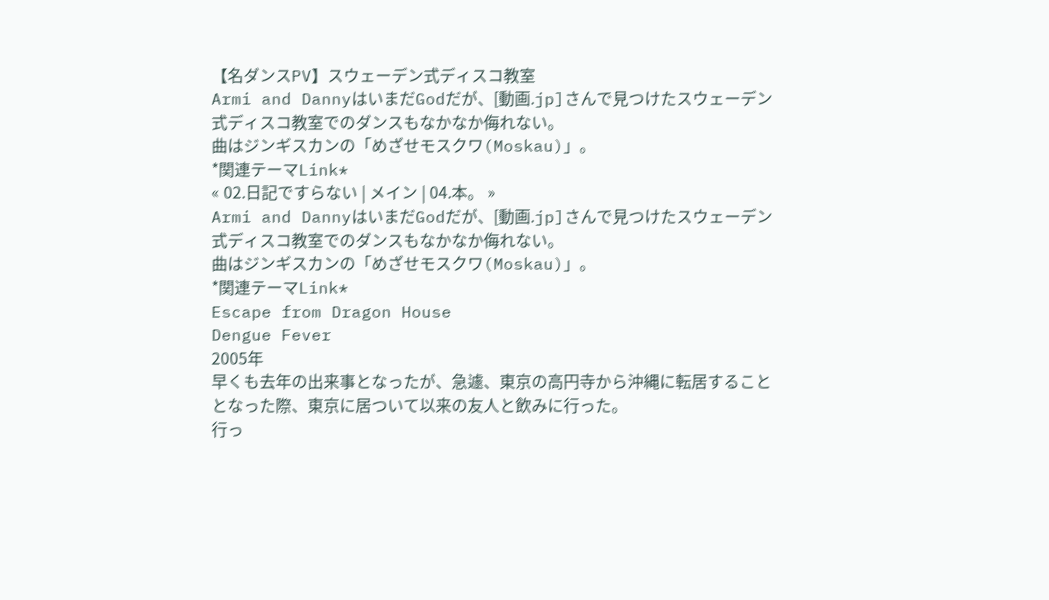【名ダンスPV】スウェーデン式ディスコ教室
Armi and DannyはいまだGodだが、[動画.jp]さんで見つけたスウェーデン式ディスコ教室でのダンスもなかなか侮れない。
曲はジンギスカンの「めざせモスクワ(Moskau)」。
*関連テーマLink*
« 02.日記ですらない | メイン | 04.本。 »
Armi and DannyはいまだGodだが、[動画.jp]さんで見つけたスウェーデン式ディスコ教室でのダンスもなかなか侮れない。
曲はジンギスカンの「めざせモスクワ(Moskau)」。
*関連テーマLink*
Escape from Dragon House
Dengue Fever
2005年
早くも去年の出来事となったが、急遽、東京の高円寺から沖縄に転居することとなった際、東京に居ついて以来の友人と飲みに行った。
行っ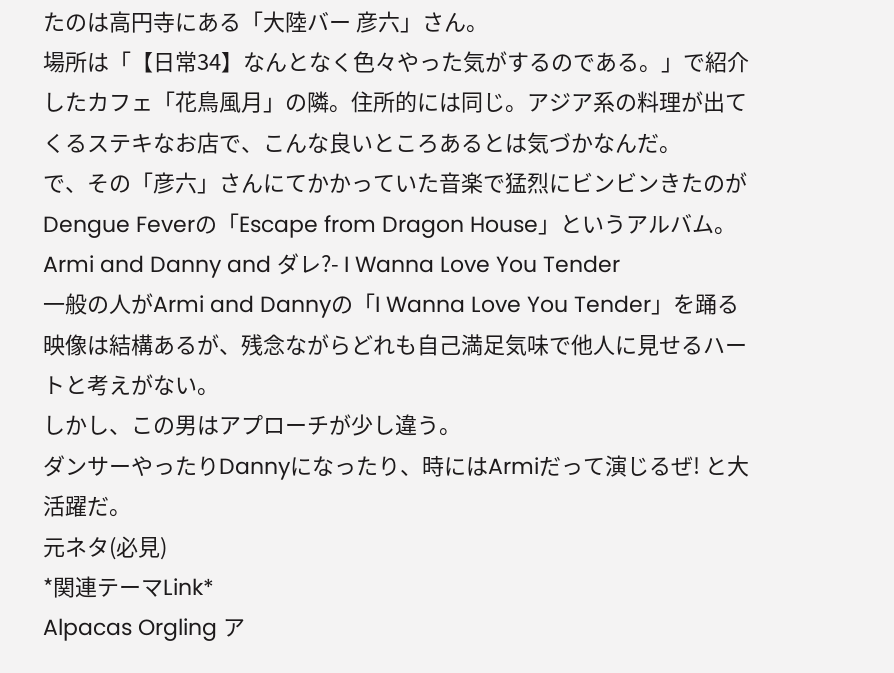たのは高円寺にある「大陸バー 彦六」さん。
場所は「【日常34】なんとなく色々やった気がするのである。」で紹介したカフェ「花鳥風月」の隣。住所的には同じ。アジア系の料理が出てくるステキなお店で、こんな良いところあるとは気づかなんだ。
で、その「彦六」さんにてかかっていた音楽で猛烈にビンビンきたのがDengue Feverの「Escape from Dragon House」というアルバム。
Armi and Danny and ダレ?- I Wanna Love You Tender
一般の人がArmi and Dannyの「I Wanna Love You Tender」を踊る映像は結構あるが、残念ながらどれも自己満足気味で他人に見せるハートと考えがない。
しかし、この男はアプローチが少し違う。
ダンサーやったりDannyになったり、時にはArmiだって演じるぜ! と大活躍だ。
元ネタ(必見)
*関連テーマLink*
Alpacas Orgling ア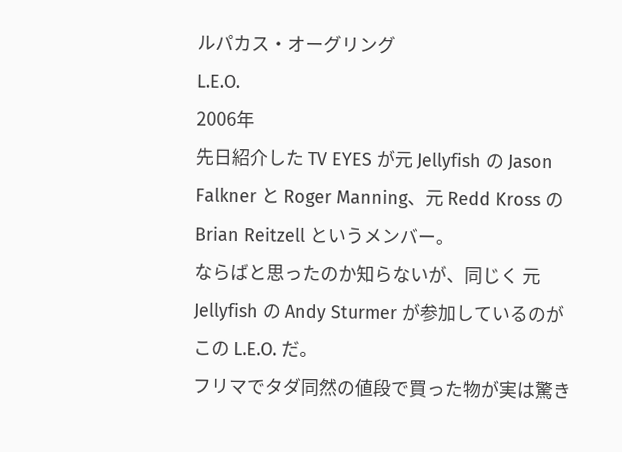ルパカス・オーグリング
L.E.O.
2006年
先日紹介した TV EYES が元 Jellyfish の Jason Falkner と Roger Manning、元 Redd Kross の Brian Reitzell というメンバー。
ならばと思ったのか知らないが、同じく 元Jellyfish の Andy Sturmer が参加しているのがこの L.E.O. だ。
フリマでタダ同然の値段で買った物が実は驚き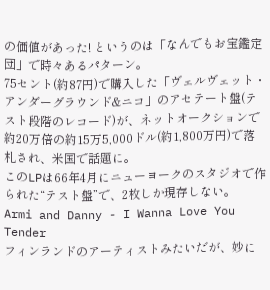の価値があった! というのは「なんでもお宝鑑定団」で時々あるパターン。
75セント(約87円)で購入した「ヴェルヴェット・アンダーグラウンド&ニコ」のアセテート盤(テスト段階のレコード)が、ネットオークションで約20万倍の約15万5,000ドル(約1,800万円)で落札され、米国で話題に。
このLPは66年4月にニューヨークのスタジオで作られた“テスト盤”で、2枚しか現存しない。
Armi and Danny - I Wanna Love You Tender
フィンランドのアーティストみたいだが、妙に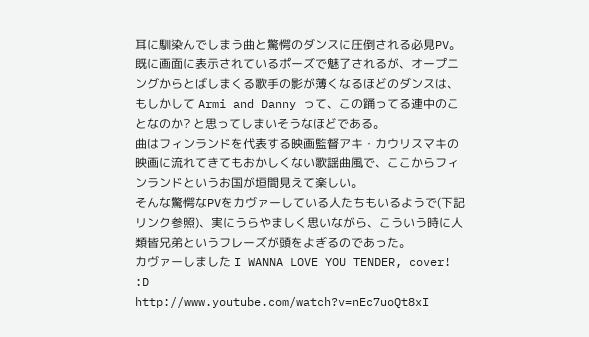耳に馴染んでしまう曲と驚愕のダンスに圧倒される必見PV。
既に画面に表示されているポーズで魅了されるが、オープニングからとばしまくる歌手の影が薄くなるほどのダンスは、もしかして Armi and Danny って、この踊ってる連中のことなのか? と思ってしまいそうなほどである。
曲はフィンランドを代表する映画監督アキ・カウリスマキの映画に流れてきてもおかしくない歌謡曲風で、ここからフィンランドというお国が垣間見えて楽しい。
そんな驚愕なPVをカヴァーしている人たちもいるようで(下記リンク参照)、実にうらやましく思いながら、こういう時に人類皆兄弟というフレーズが頭をよぎるのであった。
カヴァーしました I WANNA LOVE YOU TENDER, cover! :D
http://www.youtube.com/watch?v=nEc7uoQt8xI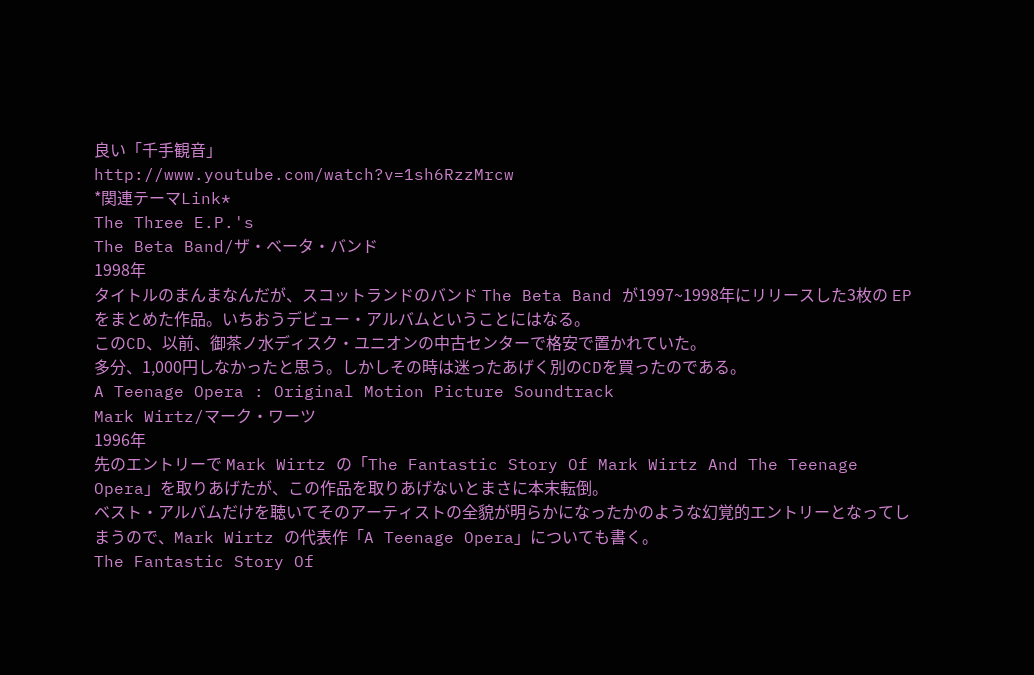良い「千手観音」
http://www.youtube.com/watch?v=1sh6RzzMrcw
*関連テーマLink*
The Three E.P.'s
The Beta Band/ザ・ベータ・バンド
1998年
タイトルのまんまなんだが、スコットランドのバンド The Beta Band が1997~1998年にリリースした3枚の EP をまとめた作品。いちおうデビュー・アルバムということにはなる。
このCD、以前、御茶ノ水ディスク・ユニオンの中古センターで格安で置かれていた。
多分、1,000円しなかったと思う。しかしその時は迷ったあげく別のCDを買ったのである。
A Teenage Opera : Original Motion Picture Soundtrack
Mark Wirtz/マーク・ワーツ
1996年
先のエントリーで Mark Wirtz の「The Fantastic Story Of Mark Wirtz And The Teenage Opera」を取りあげたが、この作品を取りあげないとまさに本末転倒。
ベスト・アルバムだけを聴いてそのアーティストの全貌が明らかになったかのような幻覚的エントリーとなってしまうので、Mark Wirtz の代表作「A Teenage Opera」についても書く。
The Fantastic Story Of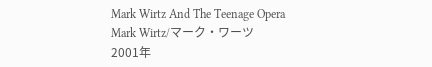Mark Wirtz And The Teenage Opera
Mark Wirtz/マーク・ワーツ
2001年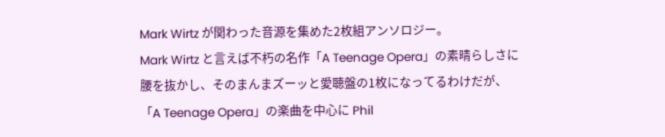Mark Wirtz が関わった音源を集めた2枚組アンソロジー。
Mark Wirtz と言えば不朽の名作「A Teenage Opera」の素晴らしさに腰を抜かし、そのまんまズーッと愛聴盤の1枚になってるわけだが、「A Teenage Opera」の楽曲を中心に Phil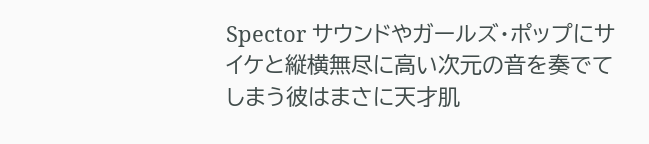Spector サウンドやガールズ・ポップにサイケと縦横無尽に高い次元の音を奏でてしまう彼はまさに天才肌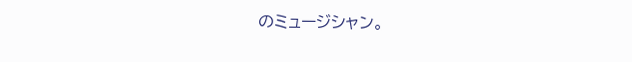のミュージシャン。